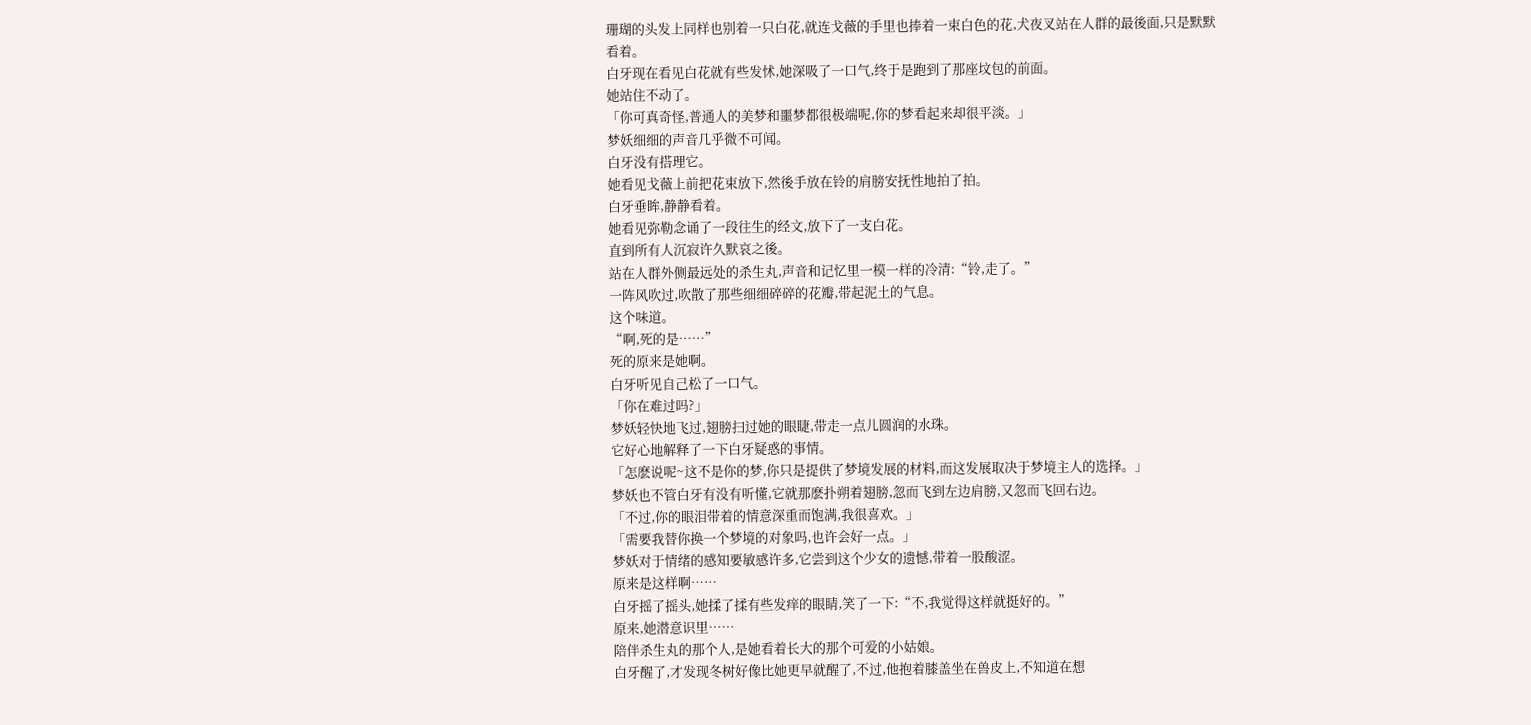珊瑚的头发上同样也别着一只白花,就连戈薇的手里也捧着一束白色的花,犬夜叉站在人群的最後面,只是默默看着。
白牙现在看见白花就有些发怵,她深吸了一口气,终于是跑到了那座坟包的前面。
她站住不动了。
「你可真奇怪,普通人的美梦和噩梦都很极端呢,你的梦看起来却很平淡。」
梦妖细细的声音几乎微不可闻。
白牙没有搭理它。
她看见戈薇上前把花束放下,然後手放在铃的肩膀安抚性地拍了拍。
白牙垂眸,静静看着。
她看见弥勒念诵了一段往生的经文,放下了一支白花。
直到所有人沉寂许久默哀之後。
站在人群外侧最远处的杀生丸,声音和记忆里一模一样的冷清:“铃,走了。”
一阵风吹过,吹散了那些细细碎碎的花瓣,带起泥土的气息。
这个味道。
“啊,死的是……”
死的原来是她啊。
白牙听见自己松了一口气。
「你在难过吗?」
梦妖轻快地飞过,翅膀扫过她的眼睫,带走一点儿圆润的水珠。
它好心地解释了一下白牙疑惑的事情。
「怎麽说呢~这不是你的梦,你只是提供了梦境发展的材料,而这发展取决于梦境主人的选择。」
梦妖也不管白牙有没有听懂,它就那麽扑朔着翅膀,忽而飞到左边肩膀,又忽而飞回右边。
「不过,你的眼泪带着的情意深重而饱满,我很喜欢。」
「需要我替你换一个梦境的对象吗,也许会好一点。」
梦妖对于情绪的感知要敏感许多,它尝到这个少女的遗憾,带着一股酸涩。
原来是这样啊……
白牙摇了摇头,她揉了揉有些发痒的眼睛,笑了一下:“不,我觉得这样就挺好的。”
原来,她潜意识里……
陪伴杀生丸的那个人,是她看着长大的那个可爱的小姑娘。
白牙醒了,才发现冬树好像比她更早就醒了,不过,他抱着膝盖坐在兽皮上,不知道在想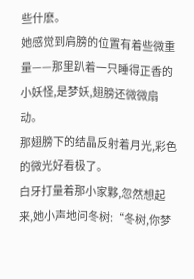些什麽。
她感觉到肩膀的位置有着些微重量——那里趴着一只睡得正香的小妖怪,是梦妖,翅膀还微微扇动。
那翅膀下的结晶反射着月光,彩色的微光好看极了。
白牙打量着那小家夥,忽然想起来,她小声地问冬树:“冬树,你梦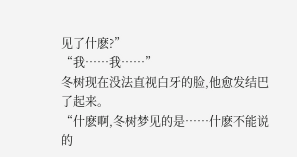见了什麽?”
“我……我……”
冬树现在没法直视白牙的脸,他愈发结巴了起来。
“什麽啊,冬树梦见的是……什麽不能说的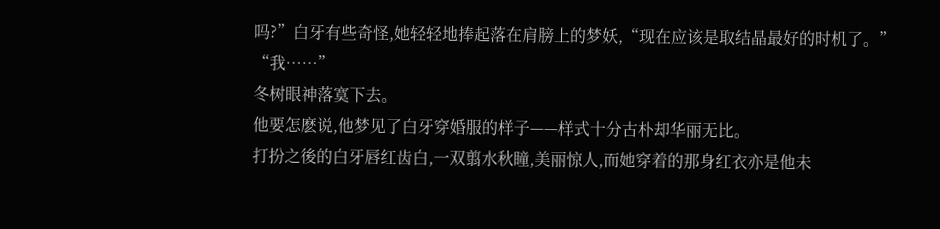吗?”白牙有些奇怪,她轻轻地捧起落在肩膀上的梦妖,“现在应该是取结晶最好的时机了。”
“我……”
冬树眼神落寞下去。
他要怎麽说,他梦见了白牙穿婚服的样子——样式十分古朴却华丽无比。
打扮之後的白牙唇红齿白,一双翦水秋瞳,美丽惊人,而她穿着的那身红衣亦是他未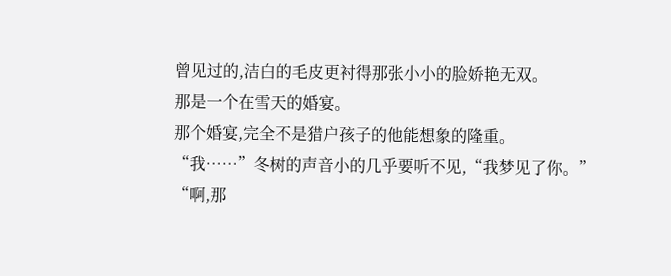曾见过的,洁白的毛皮更衬得那张小小的脸娇艳无双。
那是一个在雪天的婚宴。
那个婚宴,完全不是猎户孩子的他能想象的隆重。
“我……”冬树的声音小的几乎要听不见,“我梦见了你。”
“啊,那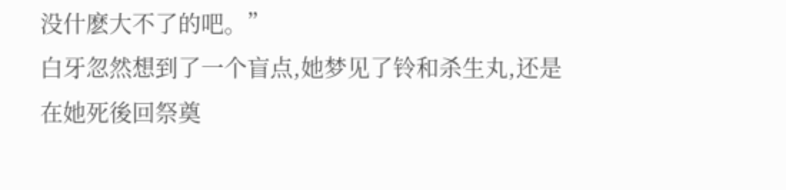没什麽大不了的吧。”
白牙忽然想到了一个盲点,她梦见了铃和杀生丸,还是在她死後回祭奠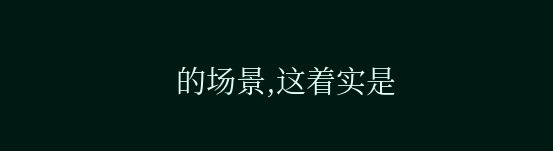的场景,这着实是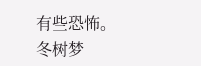有些恐怖。
冬树梦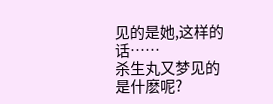见的是她,这样的话……
杀生丸又梦见的是什麽呢?